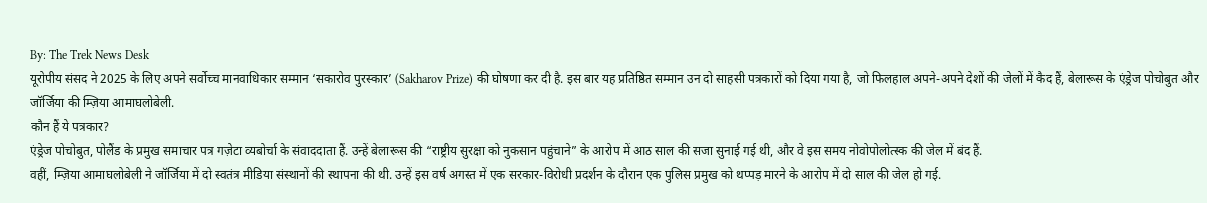By: The Trek News Desk
यूरोपीय संसद ने 2025 के लिए अपने सर्वोच्च मानवाधिकार सम्मान ‘सकारोव पुरस्कार’ (Sakharov Prize) की घोषणा कर दी है. इस बार यह प्रतिष्ठित सम्मान उन दो साहसी पत्रकारों को दिया गया है, जो फिलहाल अपने-अपने देशों की जेलों में कैद हैं, बेलारूस के एंड्रेज पोचोबुत और जॉर्जिया की म्ज़िया आमाघलोबेली.
कौन हैं ये पत्रकार?
एंड्रेज पोचोबुत, पोलैंड के प्रमुख समाचार पत्र गज़ेटा व्यबोर्चा के संवाददाता हैं. उन्हें बेलारूस की “राष्ट्रीय सुरक्षा को नुकसान पहुंचाने” के आरोप में आठ साल की सजा सुनाई गई थी, और वे इस समय नोवोपोलोत्स्क की जेल में बंद हैं.
वहीं, म्ज़िया आमाघलोबेली ने जॉर्जिया में दो स्वतंत्र मीडिया संस्थानों की स्थापना की थी. उन्हें इस वर्ष अगस्त में एक सरकार-विरोधी प्रदर्शन के दौरान एक पुलिस प्रमुख को थप्पड़ मारने के आरोप में दो साल की जेल हो गई.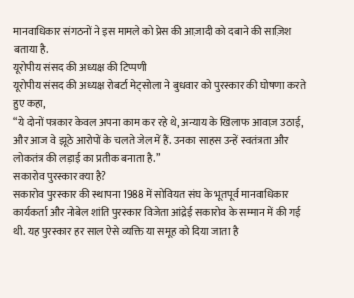मानवाधिकार संगठनों ने इस मामले को प्रेस की आज़ादी को दबाने की साज़िश बताया है.
यूरोपीय संसद की अध्यक्ष की टिप्पणी
यूरोपीय संसद की अध्यक्ष रोबर्टा मेट्सोला ने बुधवार को पुरस्कार की घोषणा करते हुए कहा,
“ये दोनों पत्रकार केवल अपना काम कर रहे थे, अन्याय के खिलाफ आवाज़ उठाई, और आज वे झूठे आरोपों के चलते जेल में हैं. उनका साहस उन्हें स्वतंत्रता और लोकतंत्र की लड़ाई का प्रतीक बनाता है.”
सकारोव पुरस्कार क्या है?
सकारोव पुरस्कार की स्थापना 1988 में सोवियत संघ के भूतपूर्व मानवाधिकार कार्यकर्ता और नोबेल शांति पुरस्कार विजेता आंद्रेई सकारोव के सम्मान में की गई थी. यह पुरस्कार हर साल ऐसे व्यक्ति या समूह को दिया जाता है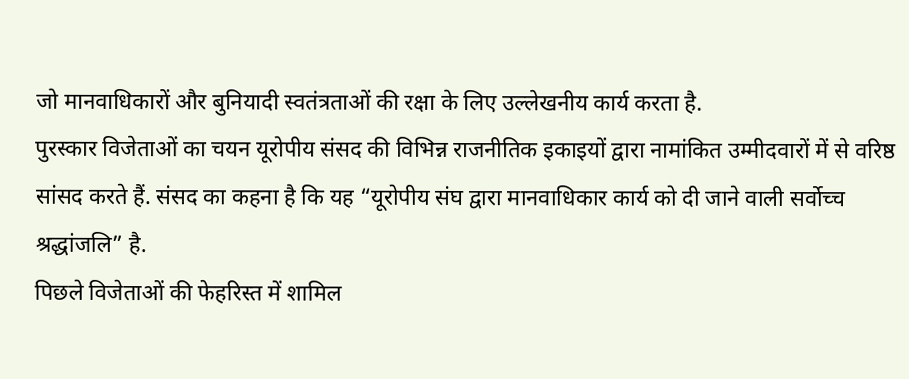जो मानवाधिकारों और बुनियादी स्वतंत्रताओं की रक्षा के लिए उल्लेखनीय कार्य करता है.
पुरस्कार विजेताओं का चयन यूरोपीय संसद की विभिन्न राजनीतिक इकाइयों द्वारा नामांकित उम्मीदवारों में से वरिष्ठ सांसद करते हैं. संसद का कहना है कि यह “यूरोपीय संघ द्वारा मानवाधिकार कार्य को दी जाने वाली सर्वोच्च श्रद्धांजलि” है.
पिछले विजेताओं की फेहरिस्त में शामिल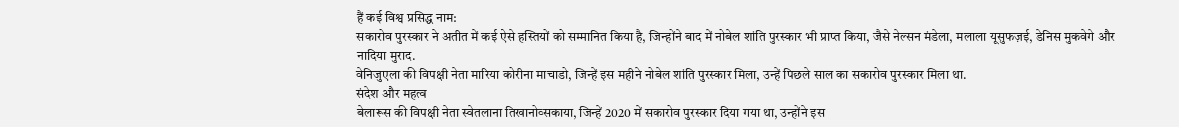हैं कई विश्व प्रसिद्ध नाम:
सकारोव पुरस्कार ने अतीत में कई ऐसे हस्तियों को सम्मानित किया है, जिन्होंने बाद में नोबेल शांति पुरस्कार भी प्राप्त किया, जैसे नेल्सन मंडेला, मलाला यूसुफज़ई, डेनिस मुकवेगे और नादिया मुराद.
वेनिजुएला की विपक्षी नेता मारिया कोरीना माचाडो, जिन्हें इस महीने नोबेल शांति पुरस्कार मिला, उन्हें पिछले साल का सकारोव पुरस्कार मिला था.
संदेश और महत्व
बेलारूस की विपक्षी नेता स्वेतलाना तिखानोव्सकाया, जिन्हें 2020 में सकारोव पुरस्कार दिया गया था, उन्होंने इस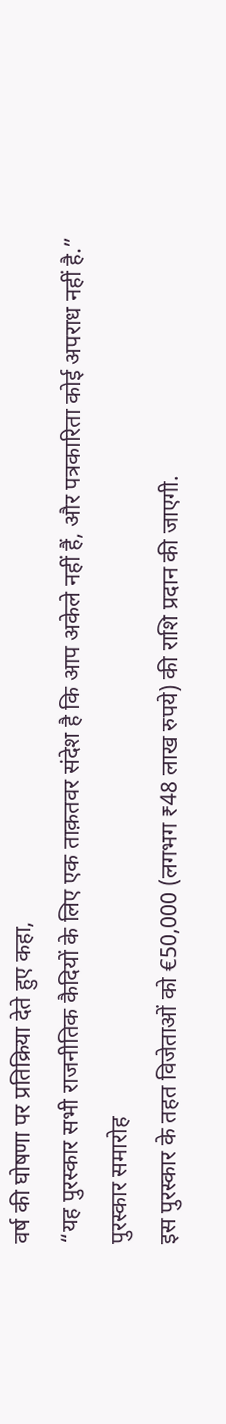वर्ष की घोषणा पर प्रतिक्रिया देते हुए कहा,
“यह पुरस्कार सभी राजनीतिक कैदियों के लिए एक ताक़तवर संदेश है कि आप अकेले नहीं हैं, और पत्रकारिता कोई अपराध नहीं है.”
पुरस्कार समारोह
इस पुरस्कार के तहत विजेताओं को €50,000 (लगभग ₹48 लाख रुपये) की राशि प्रदान की जाएगी.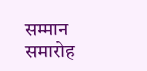सम्मान समारोह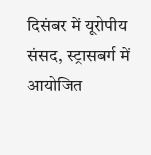दिसंबर में यूरोपीय संसद, स्ट्रासबर्ग में आयोजित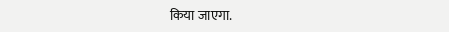किया जाएगा.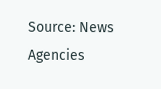Source: News Agencies